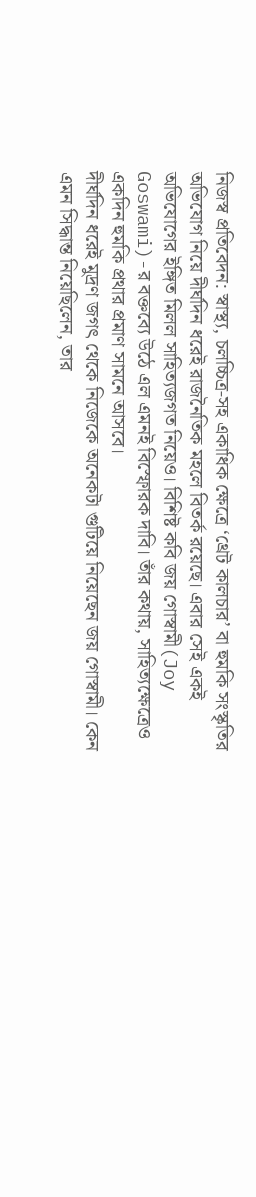নিজস্ব প্রতিবেদন: স্বাস্থ্য, চলচ্চিত্র-সহ একাধিক ক্ষেত্রে ‘থ্রেট কালচার’ বা হুমকি সংস্কৃতির অভিযোগ নিয়ে দীর্ঘদিন ধরেই রাজনৈতিক মহলে বিতর্ক রয়েছে। এবার সেই একই অভিযোগের ইঙ্গিত মিলল সাহিত্যজগত নিয়েও। বিশিষ্ট কবি জয় গোস্বামী(Joy Goswami)-র বক্তব্যে উঠে এল এমনই বিস্ফোরক দাবি। তাঁর কথায়, সাহিত্যক্ষেত্রেও একদিন হুমকি প্রথার প্রমাণ সামনে আসবে।
দীর্ঘদিন ধরেই মুদ্রণ জগৎ থেকে নিজেকে অনেকটা গুটিয়ে নিয়েছেন জয় গোস্বামী। কেন এমন সিদ্ধান্ত নিয়েছিলেন, তার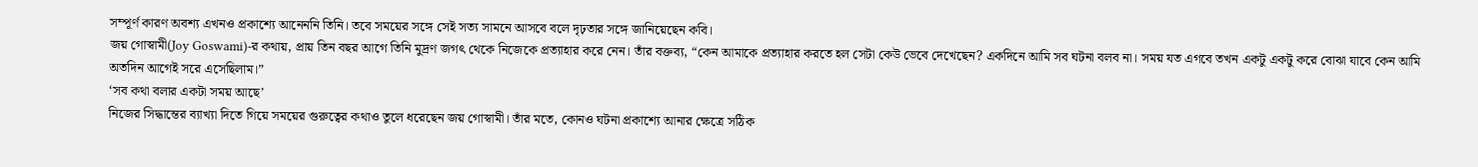সম্পূর্ণ কারণ অবশ্য এখনও প্রকাশ্যে আনেননি তিনি। তবে সময়ের সঙ্গে সেই সত্য সামনে আসবে বলে দৃঢ়তার সঙ্গে জানিয়েছেন কবি।
জয় গোস্বামী(Joy Goswami)-র কথায়, প্রায় তিন বছর আগে তিনি মুদ্রণ জগৎ থেকে নিজেকে প্রত্যাহার করে নেন। তাঁর বক্তব্য, “কেন আমাকে প্রত্যাহার করতে হল সেটা কেউ ভেবে দেখেছেন? একদিনে আমি সব ঘটনা বলব না। সময় যত এগবে তখন একটু একটু করে বোঝা যাবে কেন আমি অতদিন আগেই সরে এসেছিলাম।”
‘সব কথা বলার একটা সময় আছে’
নিজের সিদ্ধান্তের ব্যাখ্যা দিতে গিয়ে সময়ের গুরুত্বের কথাও তুলে ধরেছেন জয় গোস্বামী। তাঁর মতে, কোনও ঘটনা প্রকাশ্যে আনার ক্ষেত্রে সঠিক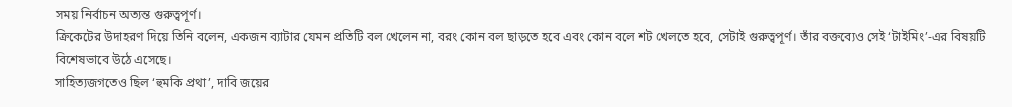সময় নির্বাচন অত্যন্ত গুরুত্বপূর্ণ।
ক্রিকেটের উদাহরণ দিয়ে তিনি বলেন, একজন ব্যাটার যেমন প্রতিটি বল খেলেন না, বরং কোন বল ছাড়তে হবে এবং কোন বলে শট খেলতে হবে, সেটাই গুরুত্বপূর্ণ। তাঁর বক্তব্যেও সেই ‘টাইমিং’-এর বিষয়টি বিশেষভাবে উঠে এসেছে।
সাহিত্যজগতেও ছিল ‘হুমকি প্রথা’, দাবি জয়ের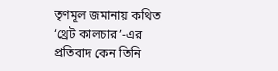তৃণমূল জমানায় কথিত ‘থ্রেট কালচার’-এর প্রতিবাদ কেন তিনি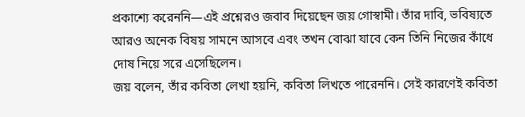প্রকাশ্যে করেননি—এই প্রশ্নেরও জবাব দিয়েছেন জয় গোস্বামী। তাঁর দাবি, ভবিষ্যতে আরও অনেক বিষয় সামনে আসবে এবং তখন বোঝা যাবে কেন তিনি নিজের কাঁধে দোষ নিয়ে সরে এসেছিলেন।
জয় বলেন, তাঁর কবিতা লেখা হয়নি, কবিতা লিখতে পারেননি। সেই কারণেই কবিতা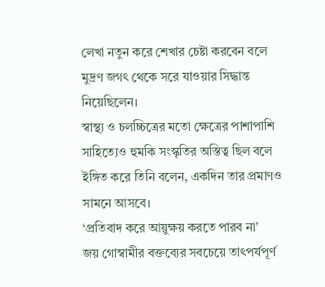লেখা নতুন করে শেখার চেষ্টা করবেন বলে মুদ্রণ জগৎ থেকে সরে যাওয়ার সিদ্ধান্ত নিয়েছিলেন।
স্বাস্থ্য ও চলচ্চিত্রের মতো ক্ষেত্রের পাশাপাশি সাহিত্যেও হুমকি সংস্কৃতির অস্তিত্ব ছিল বলে ইঙ্গিত করে তিনি বলেন, একদিন তার প্রমাণও সামনে আসবে।
‘প্রতিবাদ করে আয়ুক্ষয় করতে পারব না’
জয় গোস্বামীর বক্তব্যের সবচেয়ে তাৎপর্যপূর্ণ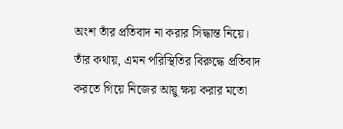অংশ তাঁর প্রতিবাদ না করার সিদ্ধান্ত নিয়ে। তাঁর কথায়, এমন পরিস্থিতির বিরুদ্ধে প্রতিবাদ করতে গিয়ে নিজের আয়ু ক্ষয় করার মতো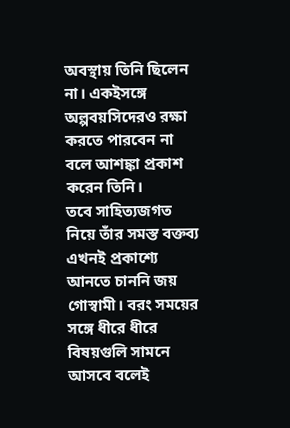অবস্থায় তিনি ছিলেন না। একইসঙ্গে অল্পবয়সিদেরও রক্ষা করতে পারবেন না বলে আশঙ্কা প্রকাশ করেন তিনি।
তবে সাহিত্যজগত নিয়ে তাঁর সমস্ত বক্তব্য এখনই প্রকাশ্যে আনতে চাননি জয় গোস্বামী। বরং সময়ের সঙ্গে ধীরে ধীরে বিষয়গুলি সামনে আসবে বলেই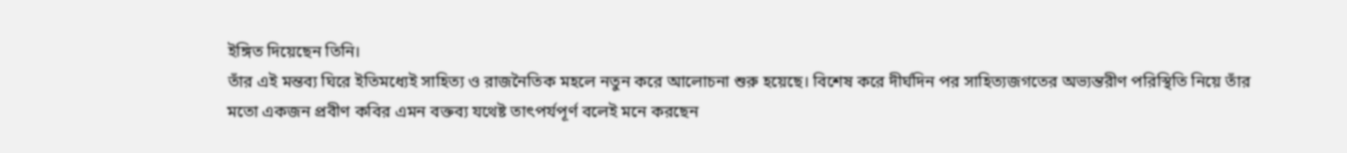ইঙ্গিত দিয়েছেন তিনি।
তাঁর এই মন্তব্য ঘিরে ইতিমধ্যেই সাহিত্য ও রাজনৈতিক মহলে নতুন করে আলোচনা শুরু হয়েছে। বিশেষ করে দীর্ঘদিন পর সাহিত্যজগতের অভ্যন্তরীণ পরিস্থিতি নিয়ে তাঁর মতো একজন প্রবীণ কবির এমন বক্তব্য যথেষ্ট তাৎপর্যপূর্ণ বলেই মনে করছেন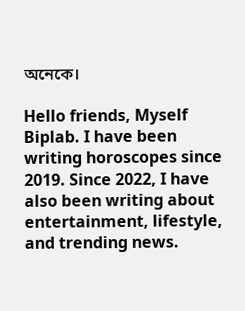অনেকে।

Hello friends, Myself Biplab. I have been writing horoscopes since 2019. Since 2022, I have also been writing about entertainment, lifestyle, and trending news.